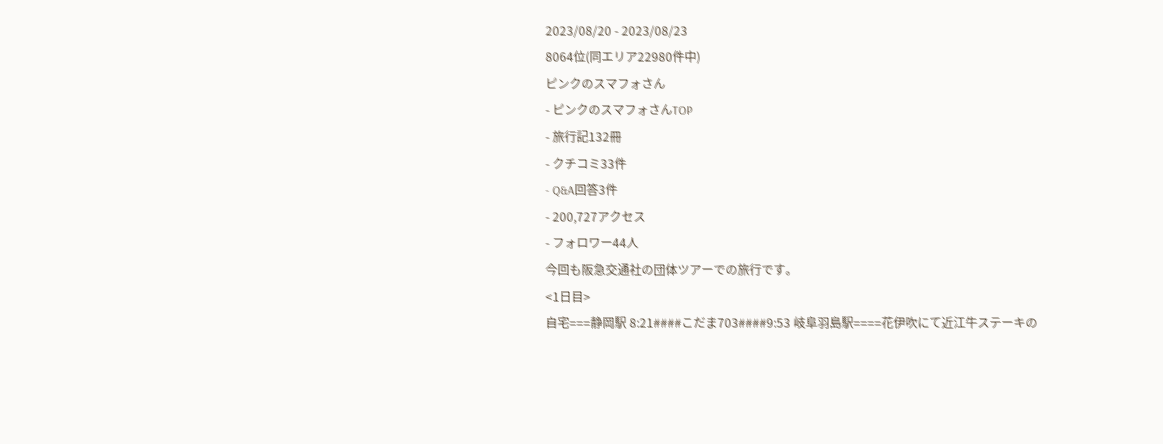2023/08/20 - 2023/08/23
8064位(同エリア22980件中)
ピンクのスマフォさん
- ピンクのスマフォさんTOP
- 旅行記132冊
- クチコミ33件
- Q&A回答3件
- 200,727アクセス
- フォロワー44人
今回も阪急交通社の団体ツアーでの旅行です。
<1日目>
自宅===静岡駅 8:21####こだま703####9:53 岐阜羽島駅====花伊吹にて近江牛ステーキの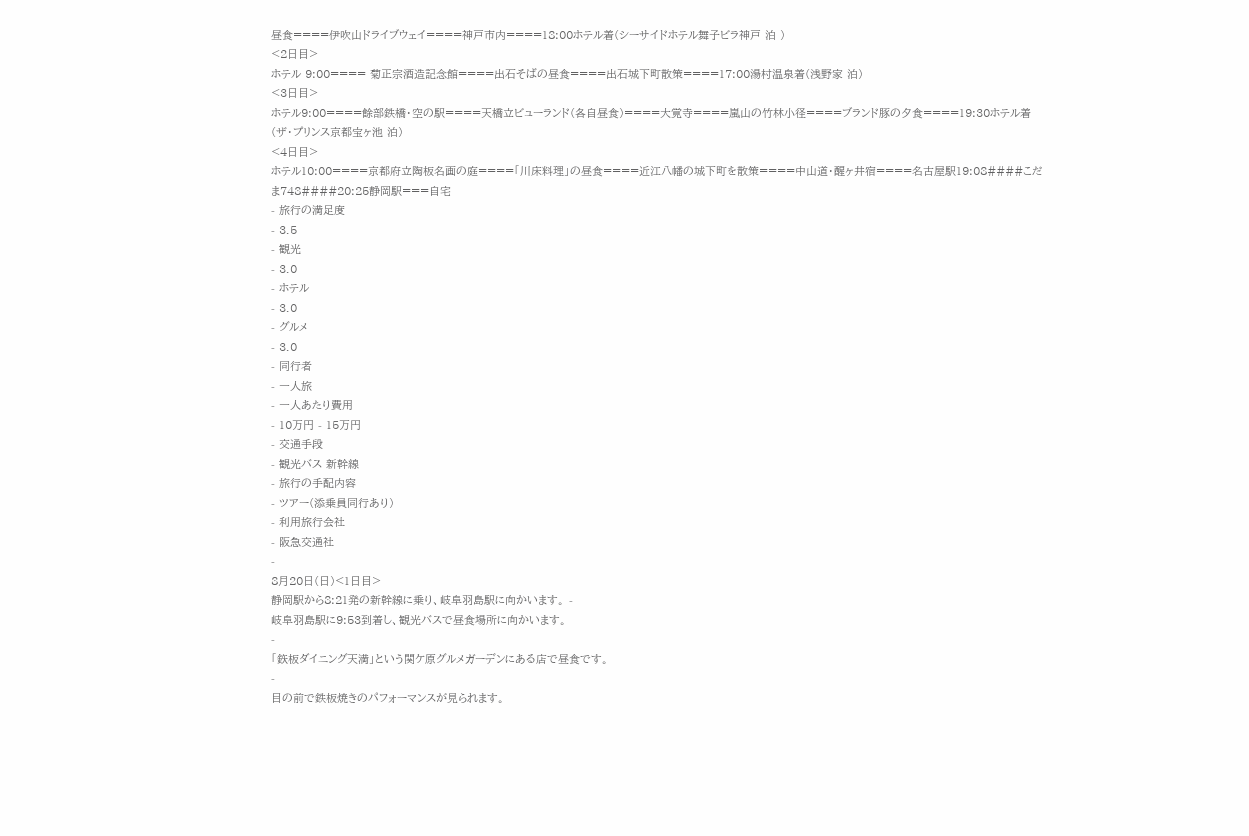昼食====伊吹山ドライブウェイ====神戸市内====18:00ホテル着(シーサイドホテル舞子ビラ神戸 泊 )
<2日目>
ホテル 9:00==== 菊正宗酒造記念館====出石そばの昼食====出石城下町散策====17:00湯村温泉着(浅野家 泊)
<3日目>
ホテル9:00====餘部鉄橋・空の駅====天橋立ビューランド(各自昼食)====大覚寺====嵐山の竹林小径====ブランド豚の夕食====19:30ホテル着(ザ・プリンス京都宝ヶ池 泊)
<4日目>
ホテル10:00====京都府立陶板名画の庭====「川床料理」の昼食====近江八幡の城下町を散策====中山道・醒ヶ井宿====名古屋駅19:08####こだま748####20:25静岡駅===自宅
- 旅行の満足度
- 3.5
- 観光
- 3.0
- ホテル
- 3.0
- グルメ
- 3.0
- 同行者
- 一人旅
- 一人あたり費用
- 10万円 - 15万円
- 交通手段
- 観光バス 新幹線
- 旅行の手配内容
- ツアー(添乗員同行あり)
- 利用旅行会社
- 阪急交通社
-
8月20日(日)<1日目>
静岡駅から8:21発の新幹線に乗り、岐阜羽島駅に向かいます。 -
岐阜羽島駅に9:53到着し、観光バスで昼食場所に向かいます。
-
「鉃板ダイニング天満」という関ケ原グルメガーデンにある店で昼食です。
-
目の前で鉄板焼きのパフォーマンスが見られます。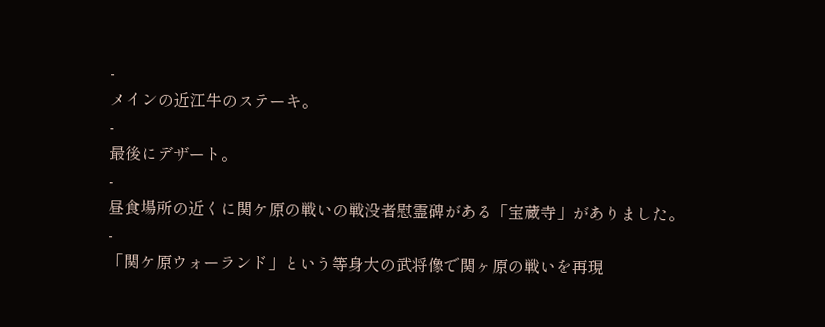-
メインの近江牛のステーキ。
-
最後にデザート。
-
昼食場所の近くに関ケ原の戦いの戦没者慰霊碑がある「宝蔵寺」がありました。
-
「関ケ原ウォーランド」という等身大の武将像で関ヶ原の戦いを再現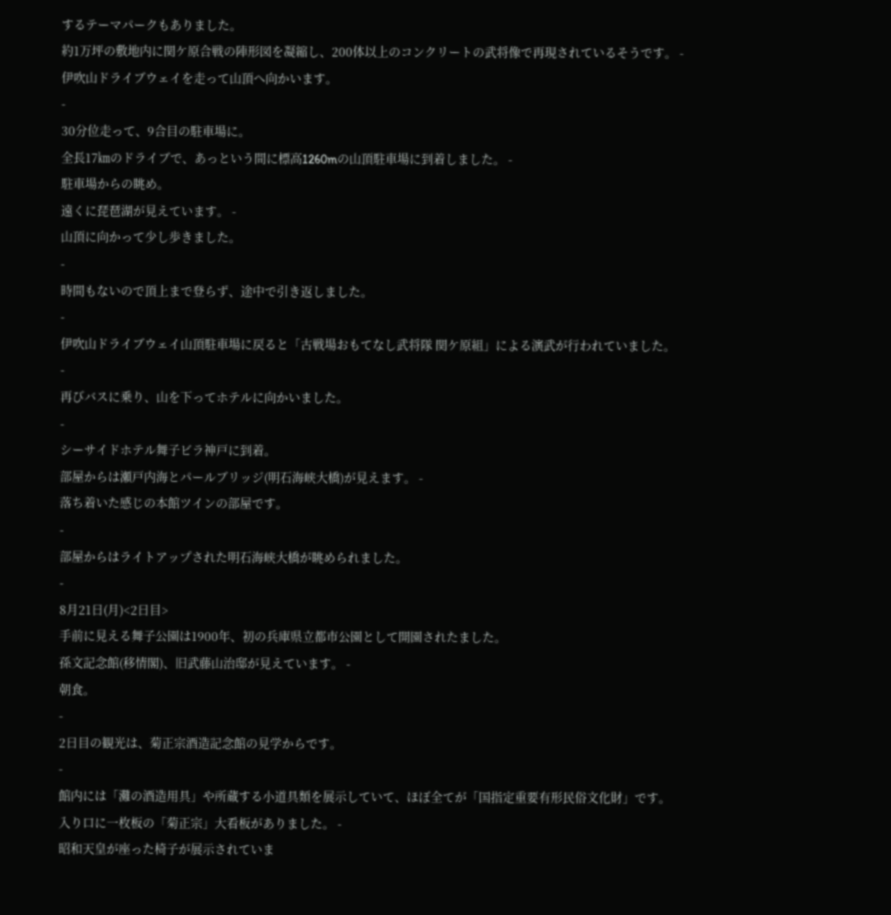するテーマパークもありました。
約1万坪の敷地内に関ケ原合戦の陣形図を凝縮し、200体以上のコンクリートの武将像で再現されているそうです。 -
伊吹山ドライブウェイを走って山頂へ向かいます。
-
30分位走って、9合目の駐車場に。
全長17㎞のドライブで、あっという間に標高1260mの山頂駐車場に到着しました。 -
駐車場からの眺め。
遠くに琵琶湖が見えています。 -
山頂に向かって少し歩きました。
-
時間もないので頂上まで登らず、途中で引き返しました。
-
伊吹山ドライブウェイ山頂駐車場に戻ると「古戦場おもてなし武将隊 関ケ原組」による演武が行われていました。
-
再びバスに乗り、山を下ってホテルに向かいました。
-
シーサイドホテル舞子ビラ神戸に到着。
部屋からは瀬戸内海とパールブリッジ(明石海峡大橋)が見えます。 -
落ち着いた感じの本館ツインの部屋です。
-
部屋からはライトアップされた明石海峡大橋が眺められました。
-
8月21日(月)<2日目>
手前に見える舞子公園は1900年、初の兵庫県立都市公園として開園されたました。
孫文記念館(移情閣)、旧武藤山治邸が見えています。 -
朝食。
-
2日目の観光は、菊正宗酒造記念館の見学からです。
-
館内には「灘の酒造用具」や所蔵する小道具類を展示していて、ほぼ全てが「国指定重要有形民俗文化財」です。
入り口に一枚板の「菊正宗」大看板がありました。 -
昭和天皇が座った椅子が展示されていま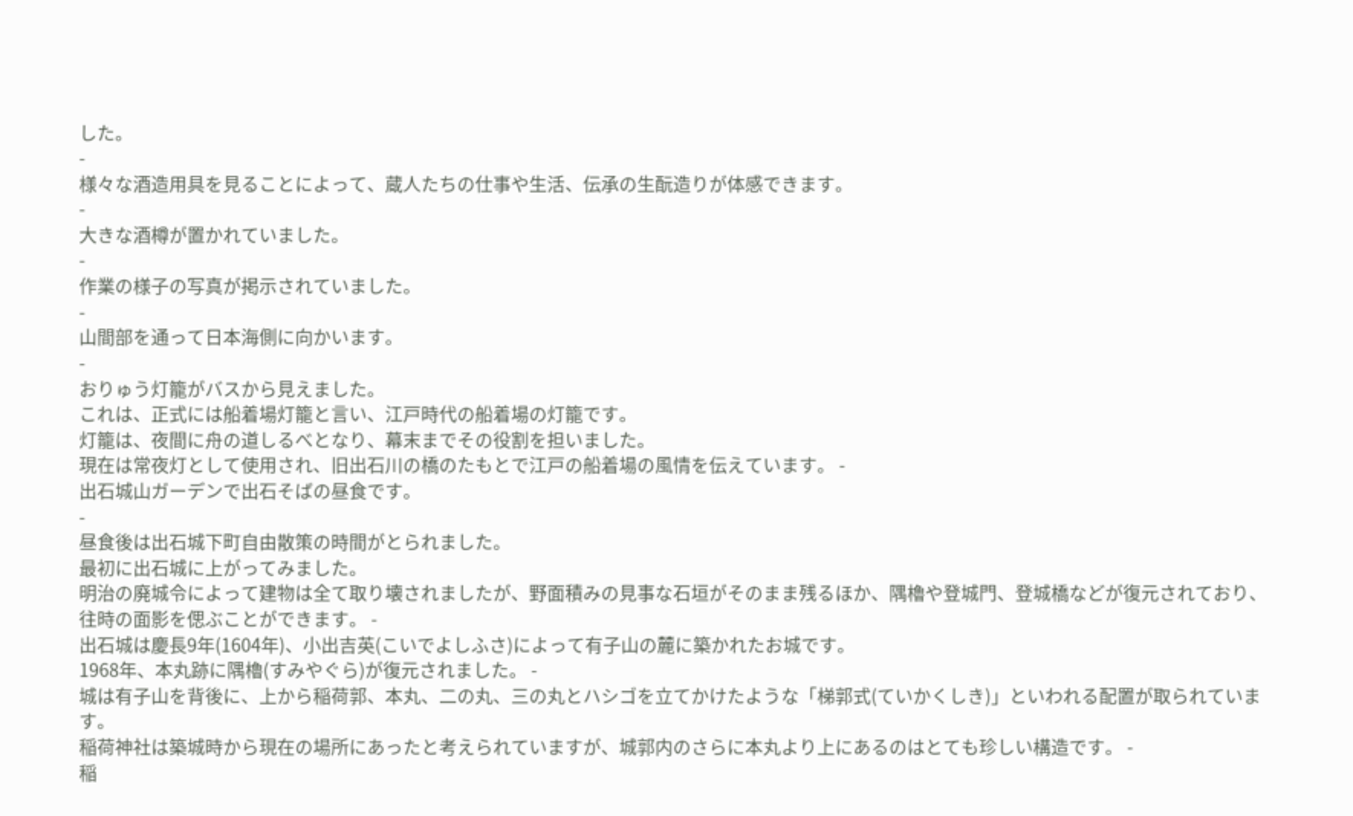した。
-
様々な酒造用具を見ることによって、蔵人たちの仕事や生活、伝承の生酛造りが体感できます。
-
大きな酒樽が置かれていました。
-
作業の様子の写真が掲示されていました。
-
山間部を通って日本海側に向かいます。
-
おりゅう灯籠がバスから見えました。
これは、正式には船着場灯籠と言い、江戸時代の船着場の灯籠です。
灯籠は、夜間に舟の道しるべとなり、幕末までその役割を担いました。
現在は常夜灯として使用され、旧出石川の橋のたもとで江戸の船着場の風情を伝えています。 -
出石城山ガーデンで出石そばの昼食です。
-
昼食後は出石城下町自由散策の時間がとられました。
最初に出石城に上がってみました。
明治の廃城令によって建物は全て取り壊されましたが、野面積みの見事な石垣がそのまま残るほか、隅櫓や登城門、登城橋などが復元されており、往時の面影を偲ぶことができます。 -
出石城は慶長9年(1604年)、小出吉英(こいでよしふさ)によって有子山の麓に築かれたお城です。
1968年、本丸跡に隅櫓(すみやぐら)が復元されました。 -
城は有子山を背後に、上から稲荷郭、本丸、二の丸、三の丸とハシゴを立てかけたような「梯郭式(ていかくしき)」といわれる配置が取られています。
稲荷神社は築城時から現在の場所にあったと考えられていますが、城郭内のさらに本丸より上にあるのはとても珍しい構造です。 -
稲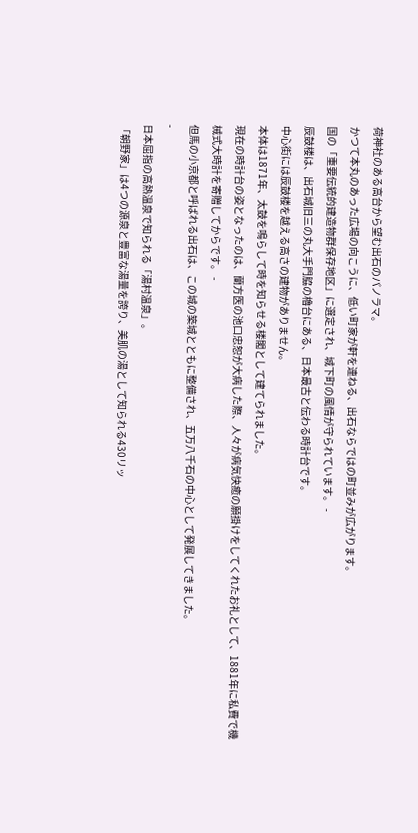荷神社のある高台から望む出石のパノラマ。
かつて本丸のあった広場の向こうに、低い町家が軒を連ねる、出石ならではの町並みが広がります。
国の「重要伝統的建造物群保存地区」に選定され、城下町の風情が守られています。 -
辰鼓楼は、出石城旧三の丸大手門脇の櫓台にある、日本最古と伝わる時計台です。
中心街には辰鼓楼を越える高さの建物がありません。
本体は1871年、太鼓を鳴らして時を知らせる楼閣として建てられました。
現在の時計台の姿となったのは、蘭方医の池口忠恕が大病した際、人々が病気快癒の願掛けをしてくれたお礼として、1881年に私費で機械式大時計を寄贈してからです。 -
但馬の小京都と呼ばれる出石は、この城の築城とともに整備され、五万八千石の中心として発展してきました。
-
日本屈指の高熱温泉で知られる「湯村温泉」。
「朝野家」は4つの源泉と豊富な湯量を誇り、美肌の湯として知られる430リッ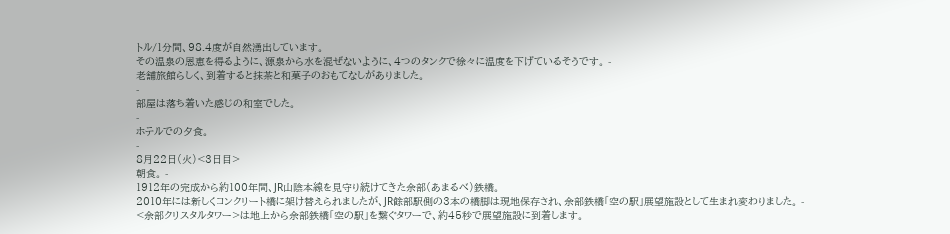トル/1分間、98.4度が自然湧出しています。
その温泉の恩恵を得るように、源泉から水を混ぜないように、4つのタンクで徐々に温度を下げているそうです。 -
老舗旅館らしく、到着すると抹茶と和菓子のおもてなしがありました。
-
部屋は落ち着いた感じの和室でした。
-
ホテルでの夕食。
-
8月22日(火)<3日目>
朝食。 -
1912年の完成から約100年間、JR山陰本線を見守り続けてきた余部(あまるべ)鉄橋。
2010年には新しくコンクリート橋に架け替えられましたが、JR餘部駅側の3本の橋脚は現地保存され、余部鉄橋「空の駅」展望施設として生まれ変わりました。 -
<余部クリスタルタワー>は地上から余部鉄橋「空の駅」を繋ぐタワーで、約45秒で展望施設に到着します。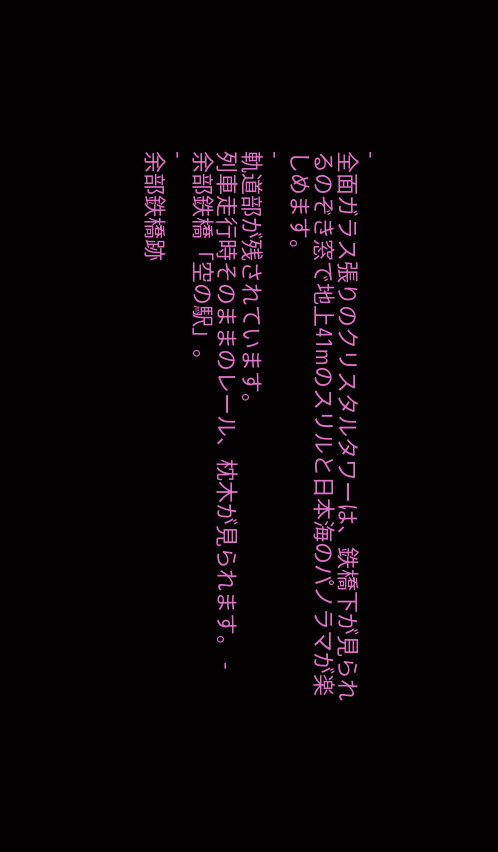-
全面ガラス張りのクリスタルタワーは、鉄橋下が見られるのぞき窓で地上41mのスリルと日本海のパノラマが楽しめます。
-
軌道部が残されています。
列車走行時そのままのレール、枕木が見られます。 -
余部鉄橋「空の駅」。
-
余部鉄橋跡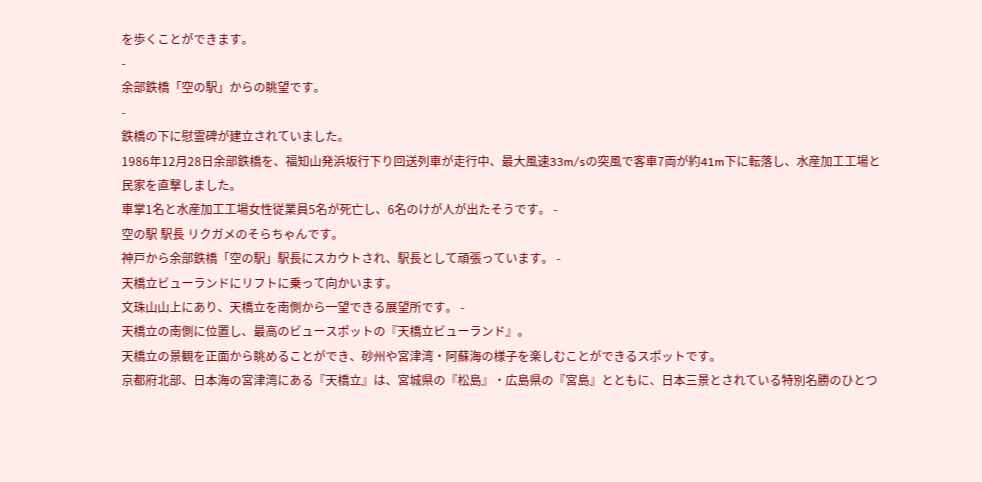を歩くことができます。
-
余部鉄橋「空の駅」からの眺望です。
-
鉄橋の下に慰霊碑が建立されていました。
1986年12月28日余部鉄橋を、福知山発浜坂行下り回送列車が走行中、最大風速33m/sの突風で客車7両が約41m下に転落し、水産加工工場と民家を直撃しました。
車掌1名と水産加工工場女性従業員5名が死亡し、6名のけが人が出たそうです。 -
空の駅 駅長 リクガメのそらちゃんです。
神戸から余部鉄橋「空の駅」駅長にスカウトされ、駅長として頑張っています。 -
天橋立ビューランドにリフトに乗って向かいます。
文珠山山上にあり、天橋立を南側から一望できる展望所です。 -
天橋立の南側に位置し、最高のビュースポットの『天橋立ビューランド』。
天橋立の景観を正面から眺めることができ、砂州や宮津湾・阿蘇海の様子を楽しむことができるスポットです。
京都府北部、日本海の宮津湾にある『天橋立』は、宮城県の『松島』・広島県の『宮島』とともに、日本三景とされている特別名勝のひとつ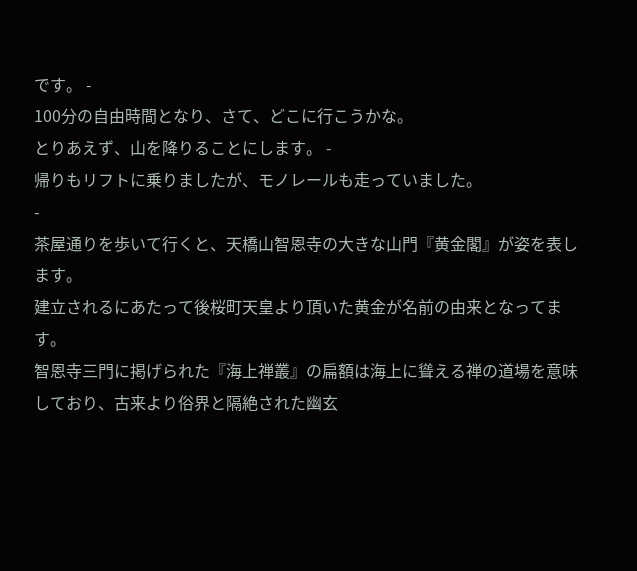です。 -
100分の自由時間となり、さて、どこに行こうかな。
とりあえず、山を降りることにします。 -
帰りもリフトに乗りましたが、モノレールも走っていました。
-
茶屋通りを歩いて行くと、天橋山智恩寺の大きな山門『黄金閣』が姿を表します。
建立されるにあたって後桜町天皇より頂いた黄金が名前の由来となってます。
智恩寺三門に掲げられた『海上禅叢』の扁額は海上に聳える禅の道場を意味しており、古来より俗界と隔絶された幽玄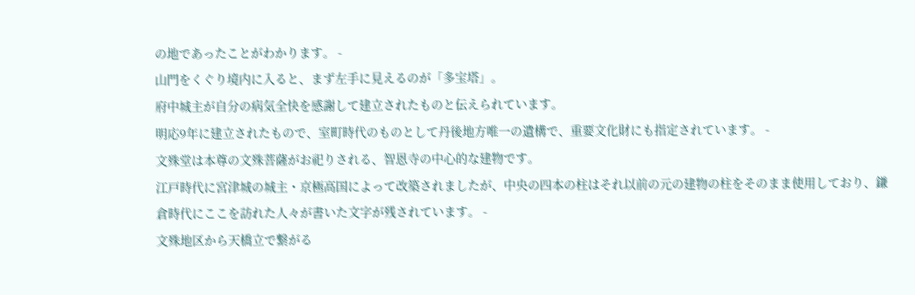の地であったことがわかります。 -
山門をくぐり境内に入ると、まず左手に見えるのが「多宝塔」。
府中城主が自分の病気全快を感謝して建立されたものと伝えられています。
明応9年に建立されたもので、室町時代のものとして丹後地方唯一の遺構で、重要文化財にも指定されています。 -
文殊堂は本尊の文殊菩薩がお祀りされる、智恩寺の中心的な建物です。
江戸時代に宮津城の城主・京極高国によって改築されましたが、中央の四本の柱はそれ以前の元の建物の柱をそのまま使用しており、鎌倉時代にここを訪れた人々が書いた文字が残されています。 -
文殊地区から天橋立で繋がる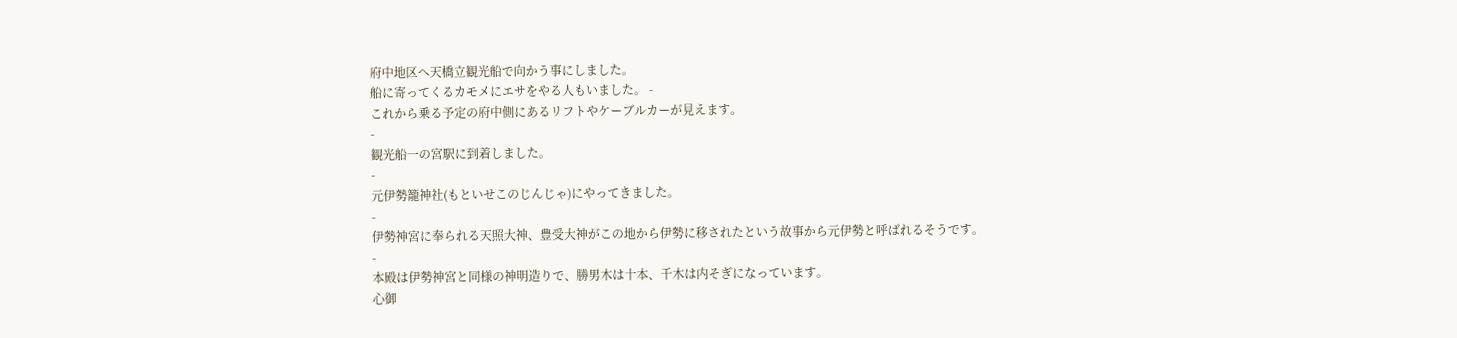府中地区へ天橋立観光船で向かう事にしました。
船に寄ってくるカモメにエサをやる人もいました。 -
これから乗る予定の府中側にあるリフトやケーブルカーが見えます。
-
観光船一の宮駅に到着しました。
-
元伊勢籠神社(もといせこのじんじゃ)にやってきました。
-
伊勢神宮に奉られる天照大神、豊受大神がこの地から伊勢に移されたという故事から元伊勢と呼ばれるそうです。
-
本殿は伊勢神宮と同様の神明造りで、勝男木は十本、千木は内そぎになっています。
心御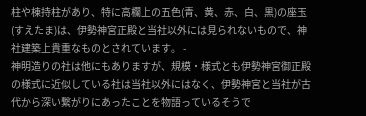柱や棟持柱があり、特に高欄上の五色(青、黄、赤、白、黒)の座玉(すえたま)は、伊勢神宮正殿と当社以外には見られないもので、神社建築上貴重なものとされています。 -
神明造りの社は他にもありますが、規模・様式とも伊勢神宮御正殿の様式に近似している社は当社以外にはなく、伊勢神宮と当社が古代から深い繋がりにあったことを物語っているそうで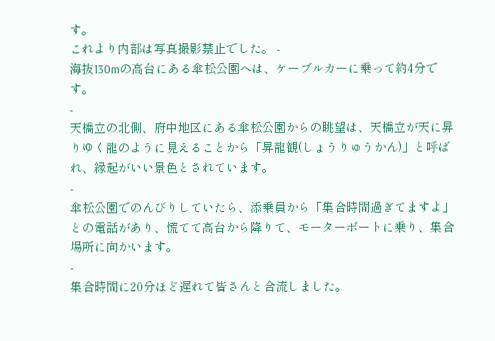す。
これより内部は写真撮影禁止でした。 -
海抜130mの高台にある傘松公園へは、ケーブルカーに乗って約4分です。
-
天橋立の北側、府中地区にある傘松公園からの眺望は、天橋立が天に昇りゆく龍のように見えることから「昇龍観(しょうりゅうかん)」と呼ばれ、縁起がいい景色とされています。
-
傘松公園でのんびりしていたら、添乗員から「集合時間過ぎてますよ」との電話があり、慌てて高台から降りて、モーターボートに乗り、集合場所に向かいます。
-
集合時間に20分ほど遅れて皆さんと合流しました。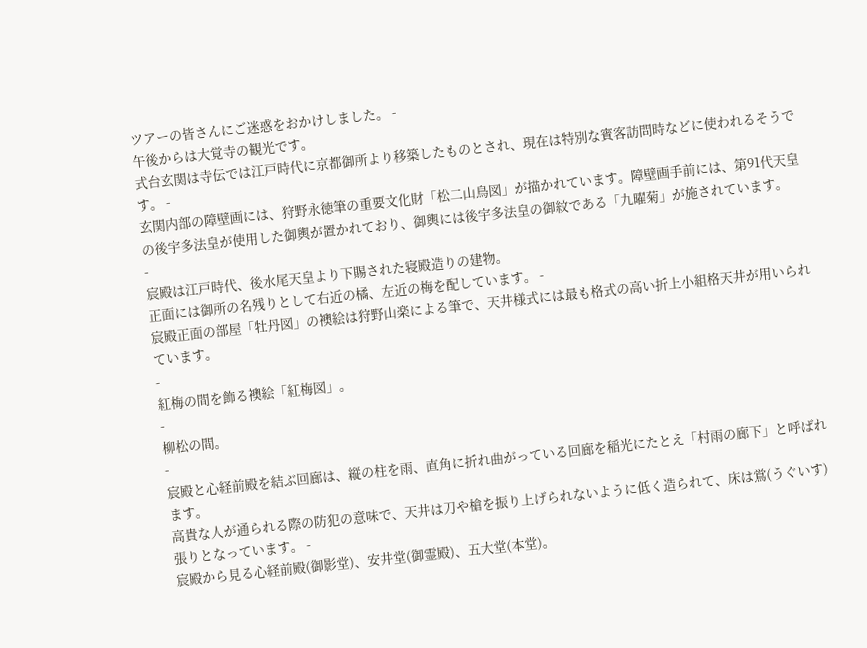ツアーの皆さんにご迷惑をおかけしました。 -
午後からは大覚寺の観光です。
式台玄関は寺伝では江戸時代に京都御所より移築したものとされ、現在は特別な賓客訪問時などに使われるそうです。 -
玄関内部の障壁画には、狩野永徳筆の重要文化財「松二山鳥図」が描かれています。障壁画手前には、第91代天皇の後宇多法皇が使用した御輿が置かれており、御輿には後宇多法皇の御紋である「九曜菊」が施されています。
-
宸殿は江戸時代、後水尾天皇より下賜された寝殿造りの建物。
正面には御所の名残りとして右近の橘、左近の梅を配しています。 -
宸殿正面の部屋「牡丹図」の襖絵は狩野山楽による筆で、天井様式には最も格式の高い折上小組格天井が用いられています。
-
紅梅の間を飾る襖絵「紅梅図」。
-
柳松の間。
-
宸殿と心経前殿を結ぶ回廊は、縦の柱を雨、直角に折れ曲がっている回廊を稲光にたとえ「村雨の廊下」と呼ばれます。
高貴な人が通られる際の防犯の意味で、天井は刀や槍を振り上げられないように低く造られて、床は鴬(うぐいす)張りとなっています。 -
宸殿から見る心経前殿(御影堂)、安井堂(御霊殿)、五大堂(本堂)。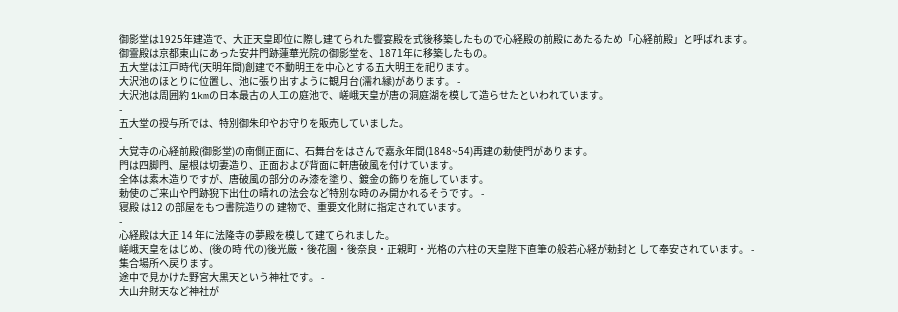御影堂は1925年建造で、大正天皇即位に際し建てられた饗宴殿を式後移築したもので心経殿の前殿にあたるため「心経前殿」と呼ばれます。
御霊殿は京都東山にあった安井門跡蓮華光院の御影堂を、1871年に移築したもの。
五大堂は江戸時代(天明年間)創建で不動明王を中心とする五大明王を祀ります。
大沢池のほとりに位置し、池に張り出すように観月台(濡れ縁)があります。 -
大沢池は周囲約 1kmの日本最古の人工の庭池で、嵯峨天皇が唐の洞庭湖を模して造らせたといわれています。
-
五大堂の授与所では、特別御朱印やお守りを販売していました。
-
大覚寺の心経前殿(御影堂)の南側正面に、石舞台をはさんで嘉永年間(1848~54)再建の勅使門があります。
門は四脚門、屋根は切妻造り、正面および背面に軒唐破風を付けています。
全体は素木造りですが、唐破風の部分のみ漆を塗り、鍍金の飾りを施しています。
勅使のご来山や門跡猊下出仕の晴れの法会など特別な時のみ開かれるそうです。 -
寝殿 は12 の部屋をもつ書院造りの 建物で、重要文化財に指定されています。
-
心経殿は大正 14 年に法隆寺の夢殿を模して建てられました。
嵯峨天皇をはじめ、(後の時 代の)後光厳・後花園・後奈良・正親町・光格の六柱の天皇陛下直筆の般若心経が勅封と して奉安されています。 -
集合場所へ戻ります。
途中で見かけた野宮大黒天という神社です。 -
大山弁財天など神社が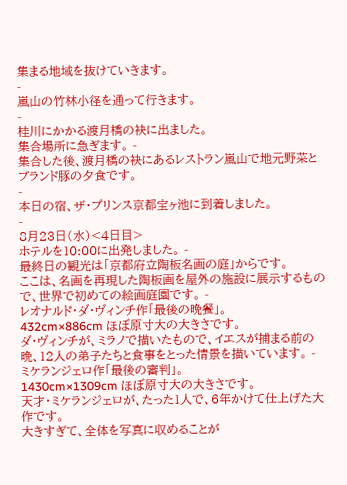集まる地域を抜けていきます。
-
嵐山の竹林小径を通って行きます。
-
桂川にかかる渡月橋の袂に出ました。
集合場所に急ぎます。 -
集合した後、渡月橋の袂にあるレストラン嵐山で地元野菜とブランド豚の夕食です。
-
本日の宿、ザ・プリンス京都宝ヶ池に到着しました。
-
8月23日(水)<4日目>
ホテルを10:00に出発しました。 -
最終日の観光は「京都府立陶板名画の庭」からです。
ここは、名画を再現した陶板画を屋外の施設に展示するもので、世界で初めての絵画庭園です。 -
レオナルド・ダ・ヴィンチ作「最後の晩餐」。
432cm×886cm ほぼ原寸大の大きさです。
ダ・ヴィンチが、ミラノで描いたもので、イエスが捕まる前の晩、12人の弟子たちと食事をとった情景を描いています。 -
ミケランジェロ作「最後の審判」。
1430cm×1309cm ほぼ原寸大の大きさです。
天才・ミケランジェロが、たった1人で、6年かけて仕上げた大作です。
大きすぎて、全体を写真に収めることが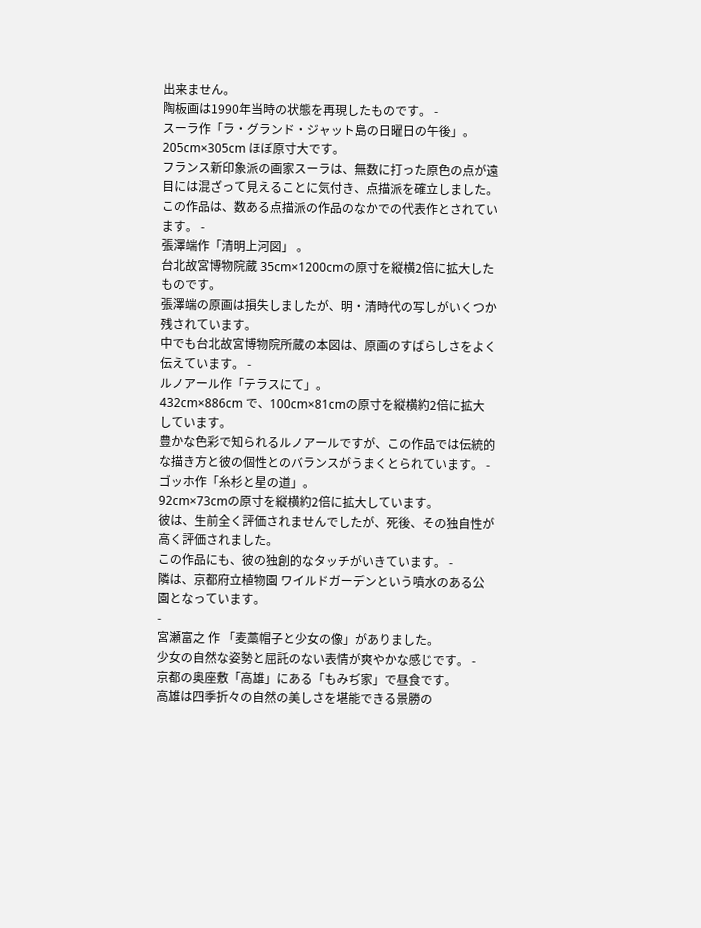出来ません。
陶板画は1990年当時の状態を再現したものです。 -
スーラ作「ラ・グランド・ジャット島の日曜日の午後」。
205cm×305cm ほぼ原寸大です。
フランス新印象派の画家スーラは、無数に打った原色の点が遠目には混ざって見えることに気付き、点描派を確立しました。
この作品は、数ある点描派の作品のなかでの代表作とされています。 -
張澤端作「清明上河図」 。
台北故宮博物院蔵 35cm×1200cmの原寸を縦横2倍に拡大したものです。
張澤端の原画は損失しましたが、明・清時代の写しがいくつか残されています。
中でも台北故宮博物院所蔵の本図は、原画のすばらしさをよく伝えています。 -
ルノアール作「テラスにて」。
432cm×886cm で、100cm×81cmの原寸を縦横約2倍に拡大しています。
豊かな色彩で知られるルノアールですが、この作品では伝統的な描き方と彼の個性とのバランスがうまくとられています。 -
ゴッホ作「糸杉と星の道」。
92cm×73cmの原寸を縦横約2倍に拡大しています。
彼は、生前全く評価されませんでしたが、死後、その独自性が高く評価されました。
この作品にも、彼の独創的なタッチがいきています。 -
隣は、京都府立植物園 ワイルドガーデンという噴水のある公園となっています。
-
宮瀬富之 作 「麦藁帽子と少女の像」がありました。
少女の自然な姿勢と屈託のない表情が爽やかな感じです。 -
京都の奥座敷「高雄」にある「もみぢ家」で昼食です。
高雄は四季折々の自然の美しさを堪能できる景勝の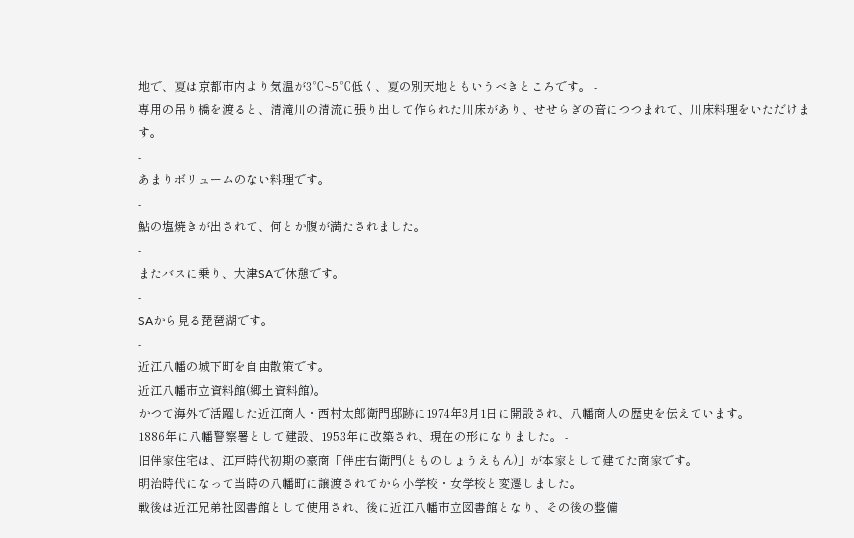地で、夏は京都市内より気温が3℃~5℃低く、夏の別天地ともいうべきところです。 -
専用の吊り橋を渡ると、清滝川の清流に張り出して作られた川床があり、せせらぎの音につつまれて、川床料理をいただけます。
-
あまりボリュームのない料理です。
-
鮎の塩焼きが出されて、何とか腹が満たされました。
-
またバスに乗り、大津SAで休憩です。
-
SAから見る琵琶湖です。
-
近江八幡の城下町を自由散策です。
近江八幡市立資料館(郷土資料館)。
かつて海外で活躍した近江商人・西村太郎衛門邸跡に1974年3月1日に開設され、八幡商人の歴史を伝えています。
1886年に八幡警察署として建設、1953年に改築され、現在の形になりました。 -
旧伴家住宅は、江戸時代初期の豪商「伴庄右衛門(とものしょうえもん)」が本家として建てた商家です。
明治時代になって当時の八幡町に譲渡されてから小学校・女学校と変遷しました。
戦後は近江兄弟社図書館として使用され、後に近江八幡市立図書館となり、その後の整備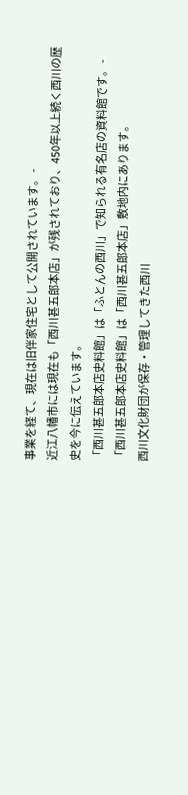事業を経て、現在は旧伴家住宅として公開されています。 -
近江八幡市には現在も「西川甚五郎本店」が残されており、450年以上続く西川の歴史を今に伝えています。
「西川甚五郎本店史料館」は「ふとんの西川」で知られる有名店の資料館です。 -
「西川甚五郎本店史料館」は「西川甚五郎本店」敷地内にあります。
西川文化財団が保存・管理してきた西川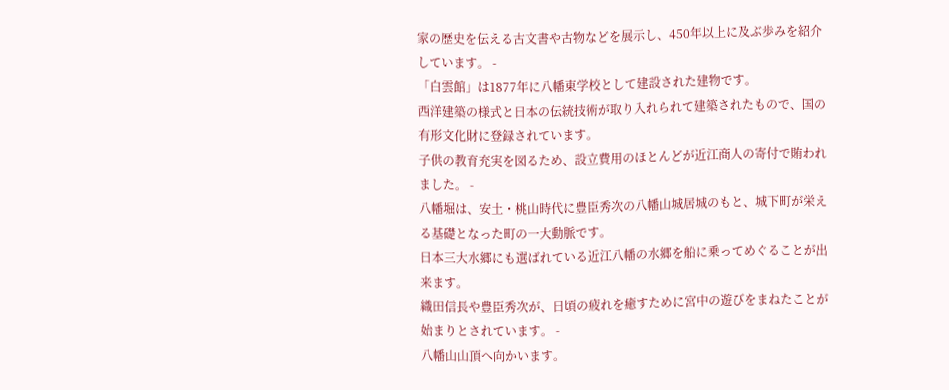家の歴史を伝える古文書や古物などを展示し、450年以上に及ぶ歩みを紹介しています。 -
「白雲館」は1877年に八幡東学校として建設された建物です。
西洋建築の様式と日本の伝統技術が取り入れられて建築されたもので、国の有形文化財に登録されています。
子供の教育充実を図るため、設立費用のほとんどが近江商人の寄付で賄われました。 -
八幡堀は、安土・桃山時代に豊臣秀次の八幡山城居城のもと、城下町が栄える基礎となった町の一大動脈です。
日本三大水郷にも選ばれている近江八幡の水郷を船に乗ってめぐることが出来ます。
織田信長や豊臣秀次が、日頃の疲れを癒すために宮中の遊びをまねたことが始まりとされています。 -
八幡山山頂へ向かいます。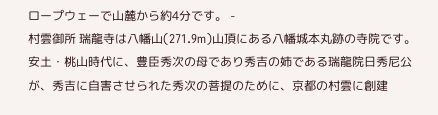ロープウェーで山麓から約4分です。 -
村雲御所 瑞龍寺は八幡山(271.9m)山頂にある八幡城本丸跡の寺院です。
安土・桃山時代に、豊臣秀次の母であり秀吉の姉である瑞龍院日秀尼公が、秀吉に自害させられた秀次の菩提のために、京都の村雲に創建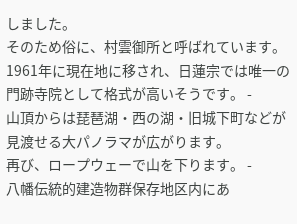しました。
そのため俗に、村雲御所と呼ばれています。
1961年に現在地に移され、日蓮宗では唯一の門跡寺院として格式が高いそうです。 -
山頂からは琵琶湖・西の湖・旧城下町などが見渡せる大パノラマが広がります。
再び、ロープウェーで山を下ります。 -
八幡伝統的建造物群保存地区内にあ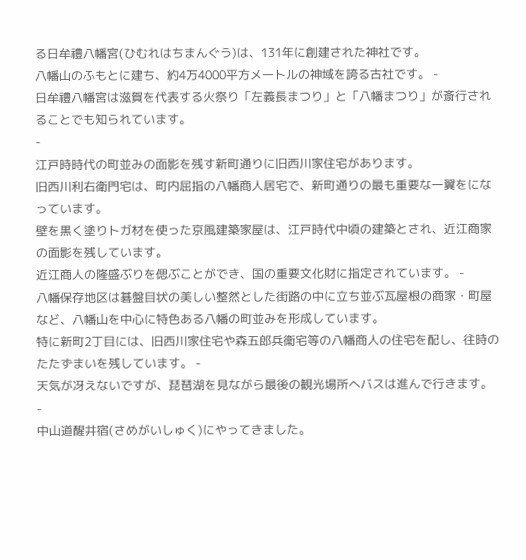る日牟禮八幡宮(ひむれはちまんぐう)は、131年に創建された神社です。
八幡山のふもとに建ち、約4万4000平方メートルの神域を誇る古社です。 -
日牟禮八幡宮は滋賀を代表する火祭り「左義長まつり」と「八幡まつり」が斎行されることでも知られています。
-
江戸時時代の町並みの面影を残す新町通りに旧西川家住宅があります。
旧西川利右衛門宅は、町内屈指の八幡商人居宅で、新町通りの最も重要な一翼をになっています。
壁を黒く塗りトガ材を使った京風建築家屋は、江戸時代中頃の建築とされ、近江商家の面影を残しています。
近江商人の隆盛ぶりを偲ぶことができ、国の重要文化財に指定されています。 -
八幡保存地区は碁盤目状の美しい整然とした街路の中に立ち並ぶ瓦屋根の商家・町屋など、八幡山を中心に特色ある八幡の町並みを形成しています。
特に新町2丁目には、旧西川家住宅や森五郎兵衞宅等の八幡商人の住宅を配し、往時のたたずまいを残しています。 -
天気が冴えないですが、琵琶湖を見ながら最後の観光場所へバスは進んで行きます。
-
中山道醒井宿(さめがいしゅく)にやってきました。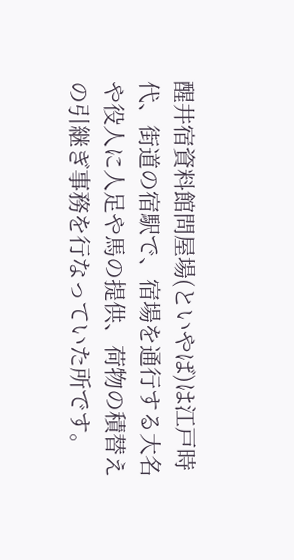醒井宿資料館問屋場(といやば)は江戸時代、街道の宿駅で、宿場を通行する大名や役人に人足や馬の提供、荷物の積替えの引継ぎ事務を行なっていた所です。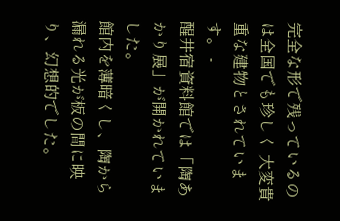完全な形で残っているのは全国でも珍しく 大変貴重な建物とされています。 -
醒井宿資料館では「陶あかり展」が開かれていました。
館内を薄暗くし、陶から漏れる光が板の間に映り、幻想的でした。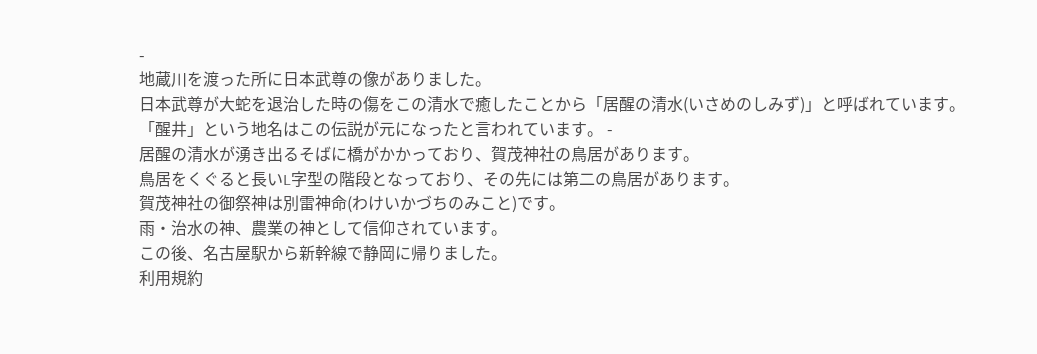-
地蔵川を渡った所に日本武尊の像がありました。
日本武尊が大蛇を退治した時の傷をこの清水で癒したことから「居醒の清水(いさめのしみず)」と呼ばれています。
「醒井」という地名はこの伝説が元になったと言われています。 -
居醒の清水が湧き出るそばに橋がかかっており、賀茂神社の鳥居があります。
鳥居をくぐると長いL字型の階段となっており、その先には第二の鳥居があります。
賀茂神社の御祭神は別雷神命(わけいかづちのみこと)です。
雨・治水の神、農業の神として信仰されています。
この後、名古屋駅から新幹線で静岡に帰りました。
利用規約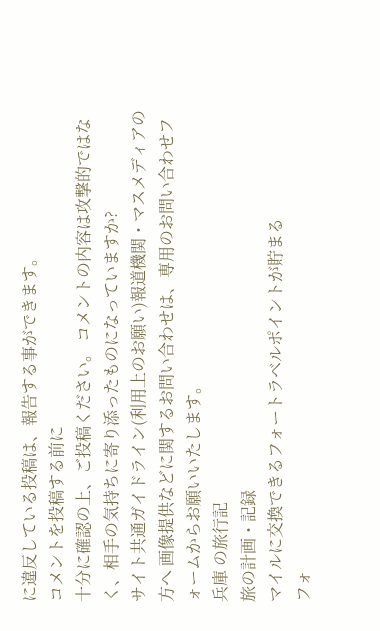に違反している投稿は、報告する事ができます。
コメントを投稿する前に
十分に確認の上、ご投稿ください。 コメントの内容は攻撃的ではなく、相手の気持ちに寄り添ったものになっていますか?
サイト共通ガイドライン(利用上のお願い)報道機関・マスメディアの方へ 画像提供などに関するお問い合わせは、専用のお問い合わせフォームからお願いいたします。
兵庫 の旅行記
旅の計画・記録
マイルに交換できるフォートラベルポイントが貯まる
フォ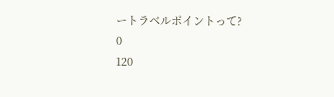ートラベルポイントって?
0
120